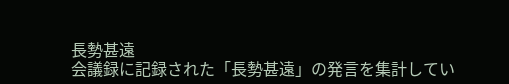長勢甚遠
会議録に記録された「長勢甚遠」の発言を集計してい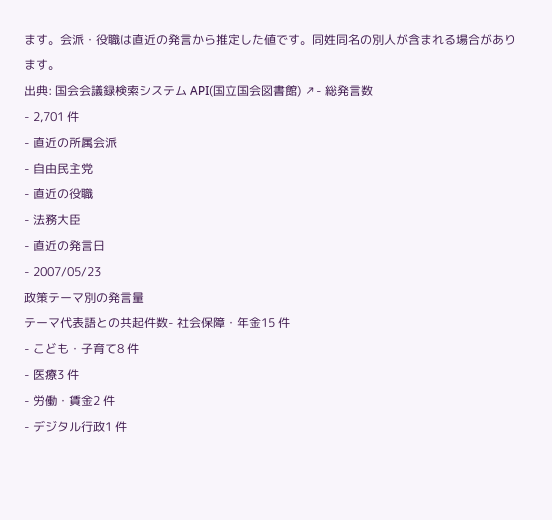ます。会派・役職は直近の発言から推定した値です。同姓同名の別人が含まれる場合があります。
出典: 国会会議録検索システム API(国立国会図書館) ↗- 総発言数
- 2,701 件
- 直近の所属会派
- 自由民主党
- 直近の役職
- 法務大臣
- 直近の発言日
- 2007/05/23
政策テーマ別の発言量
テーマ代表語との共起件数- 社会保障・年金15 件
- こども・子育て8 件
- 医療3 件
- 労働・賃金2 件
- デジタル行政1 件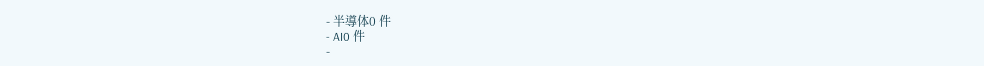- 半導体0 件
- AI0 件
-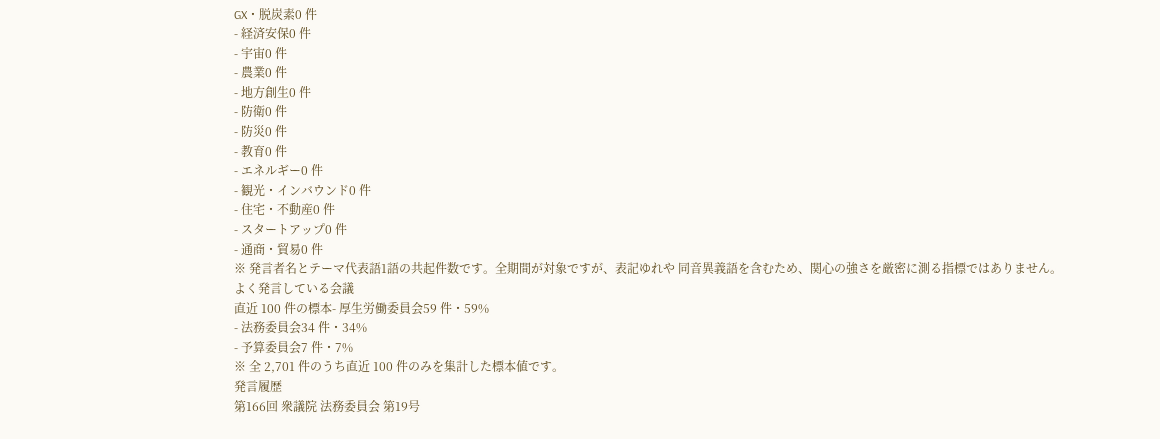GX・脱炭素0 件
- 経済安保0 件
- 宇宙0 件
- 農業0 件
- 地方創生0 件
- 防衛0 件
- 防災0 件
- 教育0 件
- エネルギー0 件
- 観光・インバウンド0 件
- 住宅・不動産0 件
- スタートアップ0 件
- 通商・貿易0 件
※ 発言者名とテーマ代表語1語の共起件数です。全期間が対象ですが、表記ゆれや 同音異義語を含むため、関心の強さを厳密に測る指標ではありません。
よく発言している会議
直近 100 件の標本- 厚生労働委員会59 件・59%
- 法務委員会34 件・34%
- 予算委員会7 件・7%
※ 全 2,701 件のうち直近 100 件のみを集計した標本値です。
発言履歴
第166回 衆議院 法務委員会 第19号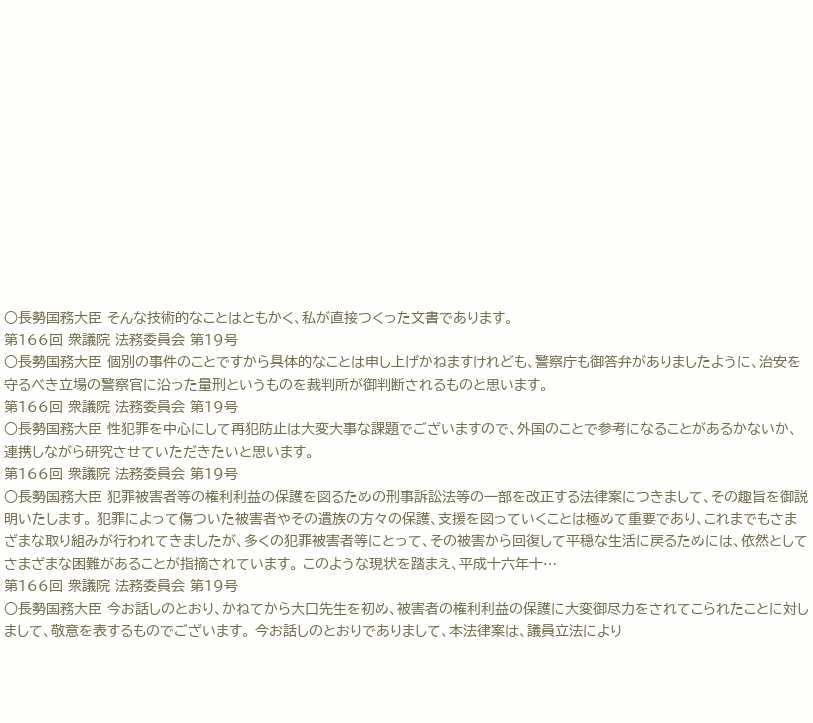○長勢国務大臣 そんな技術的なことはともかく、私が直接つくった文書であります。
第166回 衆議院 法務委員会 第19号
○長勢国務大臣 個別の事件のことですから具体的なことは申し上げかねますけれども、警察庁も御答弁がありましたように、治安を守るべき立場の警察官に沿った量刑というものを裁判所が御判断されるものと思います。
第166回 衆議院 法務委員会 第19号
○長勢国務大臣 性犯罪を中心にして再犯防止は大変大事な課題でございますので、外国のことで参考になることがあるかないか、連携しながら研究させていただきたいと思います。
第166回 衆議院 法務委員会 第19号
○長勢国務大臣 犯罪被害者等の権利利益の保護を図るための刑事訴訟法等の一部を改正する法律案につきまして、その趣旨を御説明いたします。 犯罪によって傷ついた被害者やその遺族の方々の保護、支援を図っていくことは極めて重要であり、これまでもさまざまな取り組みが行われてきましたが、多くの犯罪被害者等にとって、その被害から回復して平穏な生活に戻るためには、依然としてさまざまな困難があることが指摘されています。 このような現状を踏まえ、平成十六年十…
第166回 衆議院 法務委員会 第19号
○長勢国務大臣 今お話しのとおり、かねてから大口先生を初め、被害者の権利利益の保護に大変御尽力をされてこられたことに対しまして、敬意を表するものでございます。 今お話しのとおりでありまして、本法律案は、議員立法により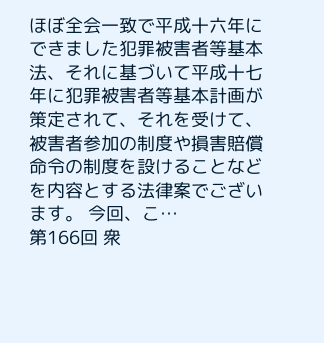ほぼ全会一致で平成十六年にできました犯罪被害者等基本法、それに基づいて平成十七年に犯罪被害者等基本計画が策定されて、それを受けて、被害者参加の制度や損害賠償命令の制度を設けることなどを内容とする法律案でございます。 今回、こ…
第166回 衆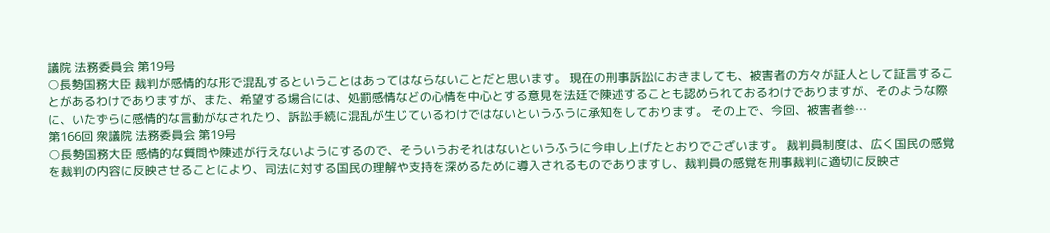議院 法務委員会 第19号
○長勢国務大臣 裁判が感情的な形で混乱するということはあってはならないことだと思います。 現在の刑事訴訟におきましても、被害者の方々が証人として証言することがあるわけでありますが、また、希望する場合には、処罰感情などの心情を中心とする意見を法廷で陳述することも認められておるわけでありますが、そのような際に、いたずらに感情的な言動がなされたり、訴訟手続に混乱が生じているわけではないというふうに承知をしております。 その上で、今回、被害者参…
第166回 衆議院 法務委員会 第19号
○長勢国務大臣 感情的な質問や陳述が行えないようにするので、そういうおそれはないというふうに今申し上げたとおりでございます。 裁判員制度は、広く国民の感覚を裁判の内容に反映させることにより、司法に対する国民の理解や支持を深めるために導入されるものでありますし、裁判員の感覚を刑事裁判に適切に反映さ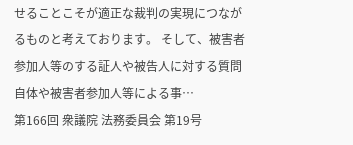せることこそが適正な裁判の実現につながるものと考えております。 そして、被害者参加人等のする証人や被告人に対する質問自体や被害者参加人等による事…
第166回 衆議院 法務委員会 第19号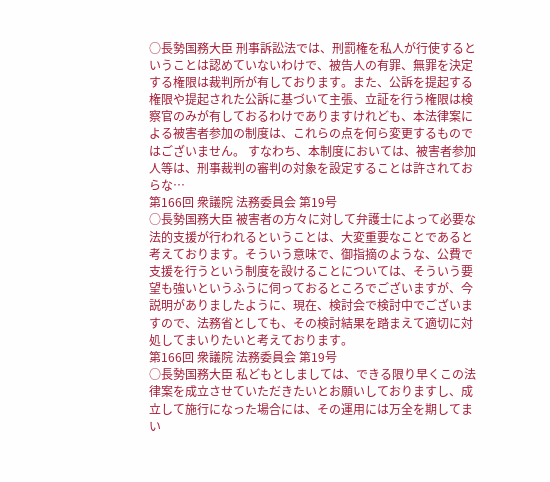○長勢国務大臣 刑事訴訟法では、刑罰権を私人が行使するということは認めていないわけで、被告人の有罪、無罪を決定する権限は裁判所が有しております。また、公訴を提起する権限や提起された公訴に基づいて主張、立証を行う権限は検察官のみが有しておるわけでありますけれども、本法律案による被害者参加の制度は、これらの点を何ら変更するものではございません。 すなわち、本制度においては、被害者参加人等は、刑事裁判の審判の対象を設定することは許されておらな…
第166回 衆議院 法務委員会 第19号
○長勢国務大臣 被害者の方々に対して弁護士によって必要な法的支援が行われるということは、大変重要なことであると考えております。そういう意味で、御指摘のような、公費で支援を行うという制度を設けることについては、そういう要望も強いというふうに伺っておるところでございますが、今説明がありましたように、現在、検討会で検討中でございますので、法務省としても、その検討結果を踏まえて適切に対処してまいりたいと考えております。
第166回 衆議院 法務委員会 第19号
○長勢国務大臣 私どもとしましては、できる限り早くこの法律案を成立させていただきたいとお願いしておりますし、成立して施行になった場合には、その運用には万全を期してまい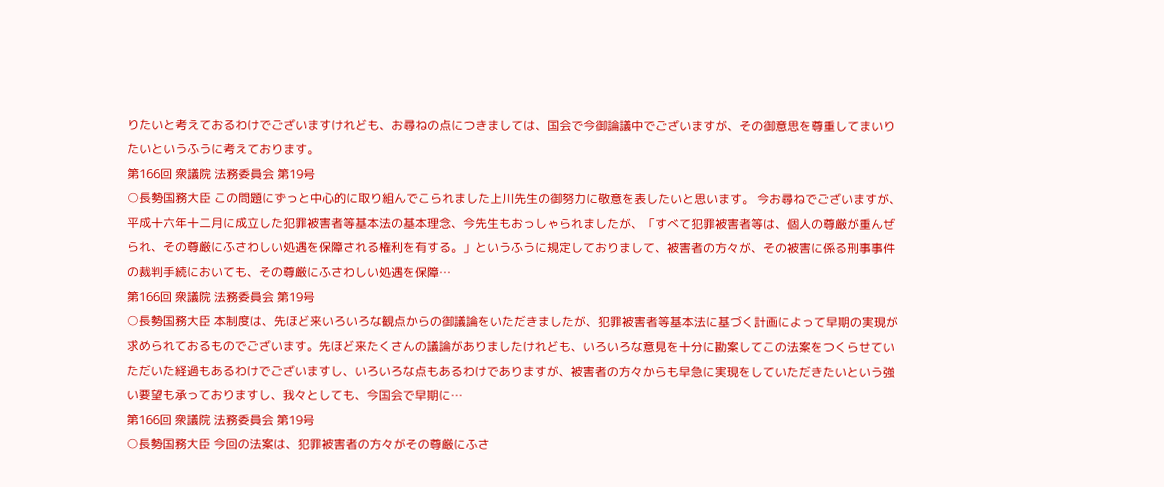りたいと考えておるわけでございますけれども、お尋ねの点につきましては、国会で今御論議中でございますが、その御意思を尊重してまいりたいというふうに考えております。
第166回 衆議院 法務委員会 第19号
○長勢国務大臣 この問題にずっと中心的に取り組んでこられました上川先生の御努力に敬意を表したいと思います。 今お尋ねでございますが、平成十六年十二月に成立した犯罪被害者等基本法の基本理念、今先生もおっしゃられましたが、「すべて犯罪被害者等は、個人の尊厳が重んぜられ、その尊厳にふさわしい処遇を保障される権利を有する。」というふうに規定しておりまして、被害者の方々が、その被害に係る刑事事件の裁判手続においても、その尊厳にふさわしい処遇を保障…
第166回 衆議院 法務委員会 第19号
○長勢国務大臣 本制度は、先ほど来いろいろな観点からの御議論をいただきましたが、犯罪被害者等基本法に基づく計画によって早期の実現が求められておるものでございます。先ほど来たくさんの議論がありましたけれども、いろいろな意見を十分に勘案してこの法案をつくらせていただいた経過もあるわけでございますし、いろいろな点もあるわけでありますが、被害者の方々からも早急に実現をしていただきたいという強い要望も承っておりますし、我々としても、今国会で早期に…
第166回 衆議院 法務委員会 第19号
○長勢国務大臣 今回の法案は、犯罪被害者の方々がその尊厳にふさ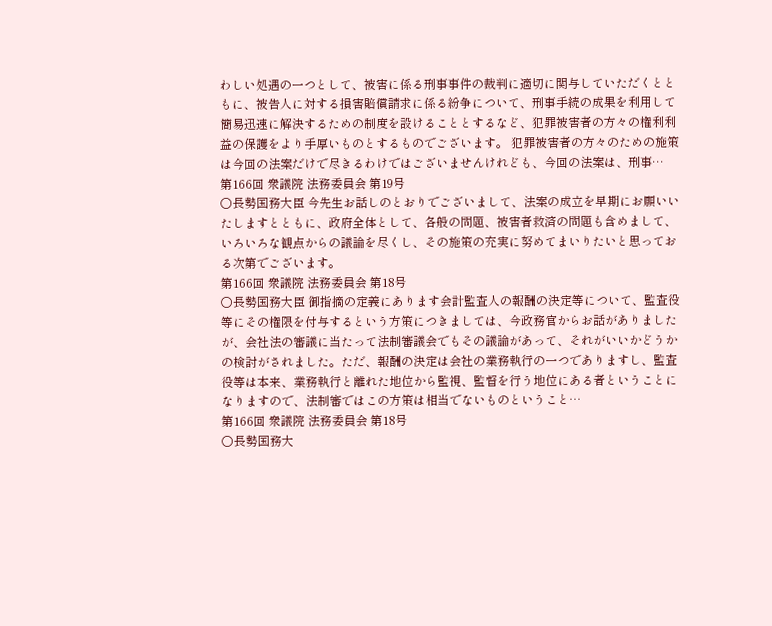わしい処遇の一つとして、被害に係る刑事事件の裁判に適切に関与していただくとともに、被告人に対する損害賠償請求に係る紛争について、刑事手続の成果を利用して簡易迅速に解決するための制度を設けることとするなど、犯罪被害者の方々の権利利益の保護をより手厚いものとするものでございます。 犯罪被害者の方々のための施策は今回の法案だけで尽きるわけではございませんけれども、今回の法案は、刑事…
第166回 衆議院 法務委員会 第19号
○長勢国務大臣 今先生お話しのとおりでございまして、法案の成立を早期にお願いいたしますとともに、政府全体として、各般の問題、被害者救済の問題も含めまして、いろいろな観点からの議論を尽くし、その施策の充実に努めてまいりたいと思っておる次第でございます。
第166回 衆議院 法務委員会 第18号
○長勢国務大臣 御指摘の定義にあります会計監査人の報酬の決定等について、監査役等にその権限を付与するという方策につきましては、今政務官からお話がありましたが、会社法の審議に当たって法制審議会でもその議論があって、それがいいかどうかの検討がされました。ただ、報酬の決定は会社の業務執行の一つでありますし、監査役等は本来、業務執行と離れた地位から監視、監督を行う地位にある者ということになりますので、法制審ではこの方策は相当でないものということ…
第166回 衆議院 法務委員会 第18号
○長勢国務大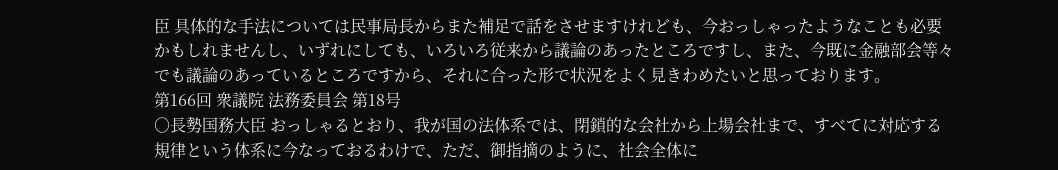臣 具体的な手法については民事局長からまた補足で話をさせますけれども、今おっしゃったようなことも必要かもしれませんし、いずれにしても、いろいろ従来から議論のあったところですし、また、今既に金融部会等々でも議論のあっているところですから、それに合った形で状況をよく見きわめたいと思っております。
第166回 衆議院 法務委員会 第18号
○長勢国務大臣 おっしゃるとおり、我が国の法体系では、閉鎖的な会社から上場会社まで、すべてに対応する規律という体系に今なっておるわけで、ただ、御指摘のように、社会全体に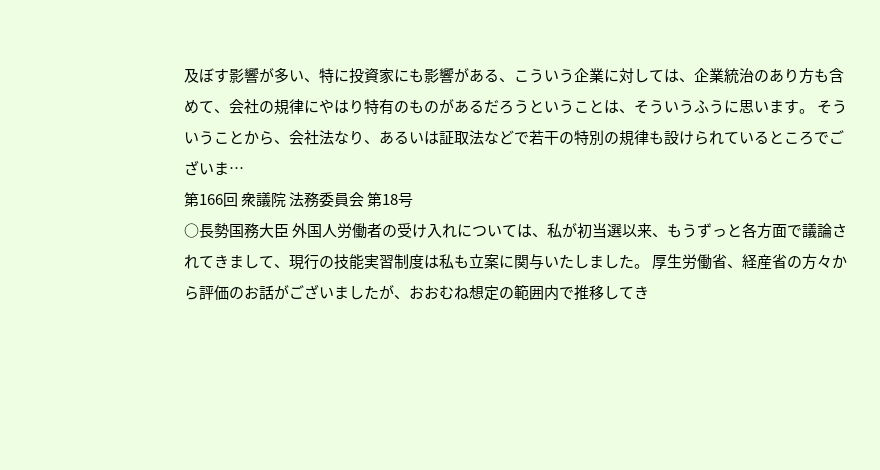及ぼす影響が多い、特に投資家にも影響がある、こういう企業に対しては、企業統治のあり方も含めて、会社の規律にやはり特有のものがあるだろうということは、そういうふうに思います。 そういうことから、会社法なり、あるいは証取法などで若干の特別の規律も設けられているところでございま…
第166回 衆議院 法務委員会 第18号
○長勢国務大臣 外国人労働者の受け入れについては、私が初当選以来、もうずっと各方面で議論されてきまして、現行の技能実習制度は私も立案に関与いたしました。 厚生労働省、経産省の方々から評価のお話がございましたが、おおむね想定の範囲内で推移してき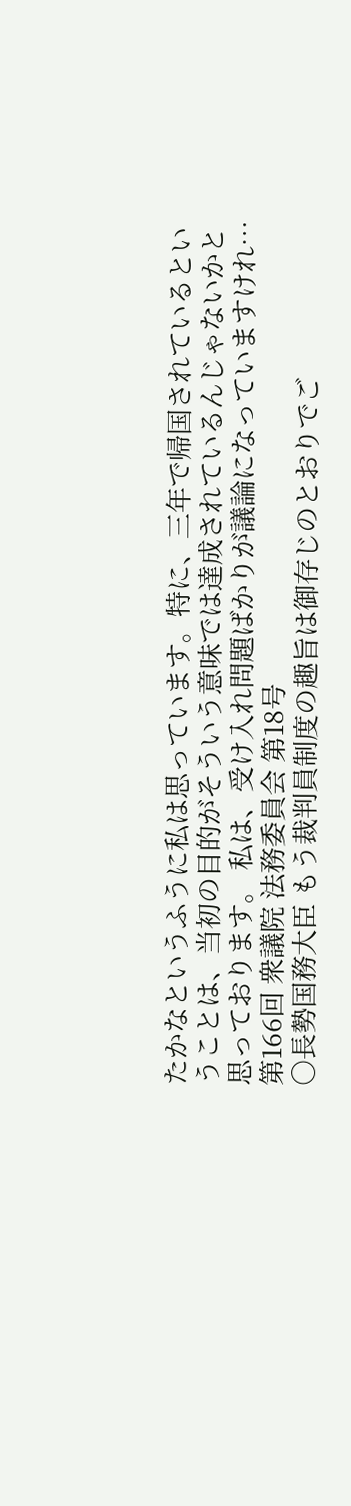たかなというふうに私は思っています。特に、三年で帰国されているということは、当初の目的がそういう意味では達成されているんじゃないかと思っております。 私は、受け入れ問題ばかりが議論になっていますけれ…
第166回 衆議院 法務委員会 第18号
○長勢国務大臣 もう裁判員制度の趣旨は御存じのとおりでご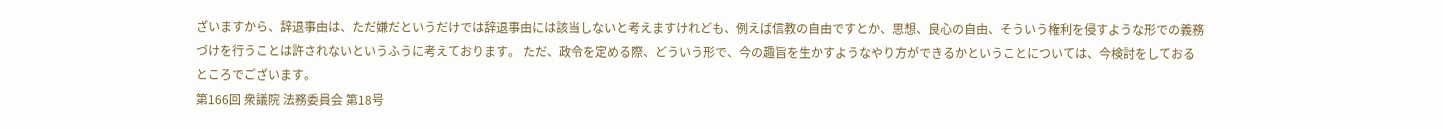ざいますから、辞退事由は、ただ嫌だというだけでは辞退事由には該当しないと考えますけれども、例えば信教の自由ですとか、思想、良心の自由、そういう権利を侵すような形での義務づけを行うことは許されないというふうに考えております。 ただ、政令を定める際、どういう形で、今の趣旨を生かすようなやり方ができるかということについては、今検討をしておるところでございます。
第166回 衆議院 法務委員会 第18号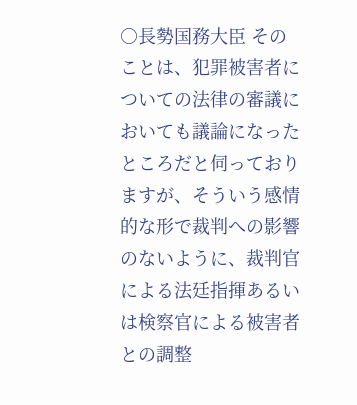○長勢国務大臣 そのことは、犯罪被害者についての法律の審議においても議論になったところだと伺っておりますが、そういう感情的な形で裁判への影響のないように、裁判官による法廷指揮あるいは検察官による被害者との調整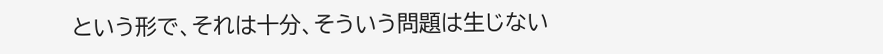という形で、それは十分、そういう問題は生じない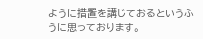ように措置を講じておるというふうに思っております。